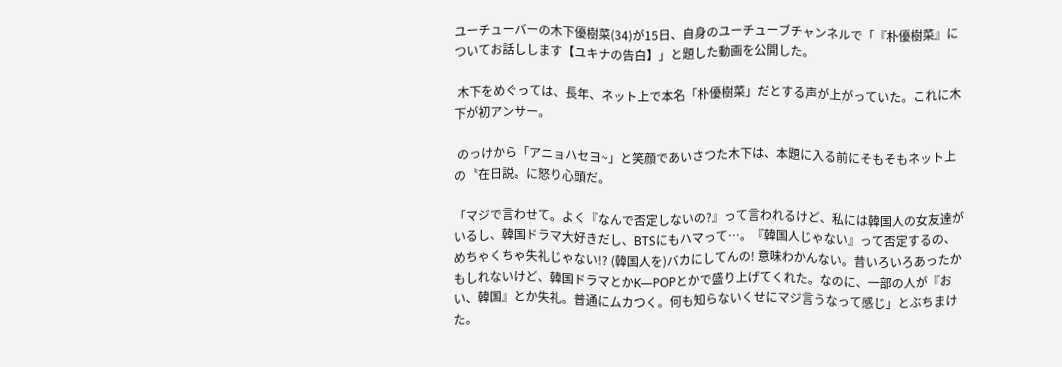ユーチューバーの木下優樹菜(34)が15日、自身のユーチューブチャンネルで「『朴優樹菜』についてお話しします【ユキナの告白】」と題した動画を公開した。

 木下をめぐっては、長年、ネット上で本名「朴優樹菜」だとする声が上がっていた。これに木下が初アンサー。

 のっけから「アニョハセヨ~」と笑顔であいさつた木下は、本題に入る前にそもそもネット上の〝在日説〟に怒り心頭だ。

「マジで言わせて。よく『なんで否定しないの?』って言われるけど、私には韓国人の女友達がいるし、韓国ドラマ大好きだし、BTSにもハマって…。『韓国人じゃない』って否定するの、めちゃくちゃ失礼じゃない!? (韓国人を)バカにしてんの! 意味わかんない。昔いろいろあったかもしれないけど、韓国ドラマとかK―POPとかで盛り上げてくれた。なのに、一部の人が『おい、韓国』とか失礼。普通にムカつく。何も知らないくせにマジ言うなって感じ」とぶちまけた。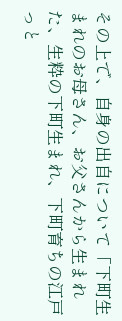その上で、自身の出自について「下町生まれのお母さん、お父さんから生まれた、生粋の下町生まれ、下町育ちの江戸っと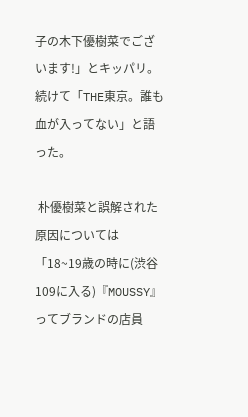子の木下優樹菜でございます!」とキッパリ。続けて「THE東京。誰も血が入ってない」と語った。

 朴優樹菜と誤解された原因については「18~19歳の時に(渋谷109に入る)『MOUSSY』ってブランドの店員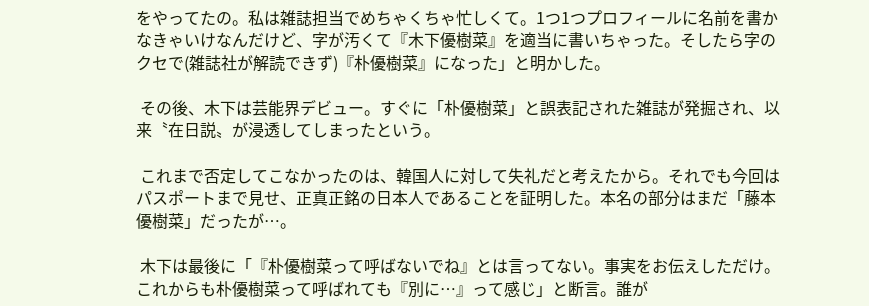をやってたの。私は雑誌担当でめちゃくちゃ忙しくて。1つ1つプロフィールに名前を書かなきゃいけなんだけど、字が汚くて『木下優樹菜』を適当に書いちゃった。そしたら字のクセで(雑誌社が解読できず)『朴優樹菜』になった」と明かした。

 その後、木下は芸能界デビュー。すぐに「朴優樹菜」と誤表記された雑誌が発掘され、以来〝在日説〟が浸透してしまったという。

 これまで否定してこなかったのは、韓国人に対して失礼だと考えたから。それでも今回はパスポートまで見せ、正真正銘の日本人であることを証明した。本名の部分はまだ「藤本優樹菜」だったが…。

 木下は最後に「『朴優樹菜って呼ばないでね』とは言ってない。事実をお伝えしただけ。これからも朴優樹菜って呼ばれても『別に…』って感じ」と断言。誰が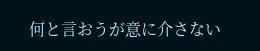何と言おうが意に介さない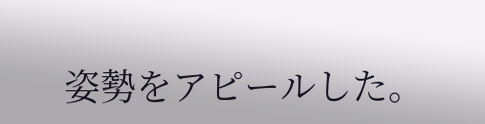姿勢をアピールした。